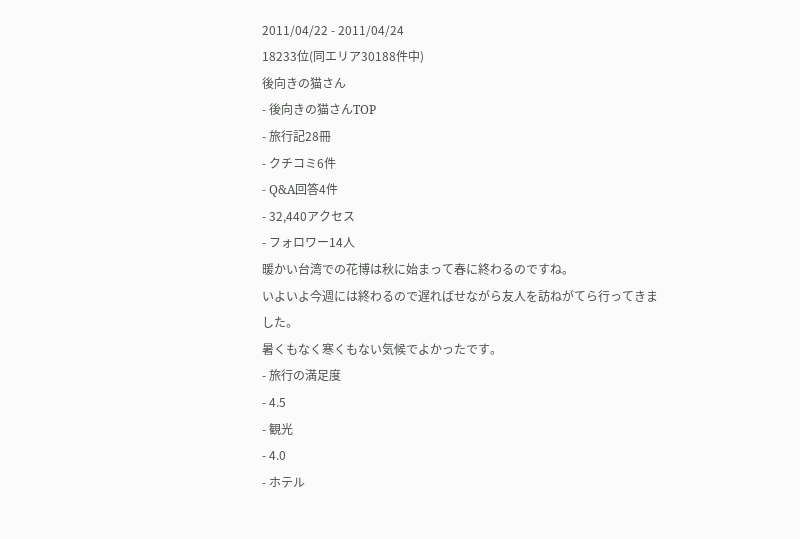2011/04/22 - 2011/04/24
18233位(同エリア30188件中)
後向きの猫さん
- 後向きの猫さんTOP
- 旅行記28冊
- クチコミ6件
- Q&A回答4件
- 32,440アクセス
- フォロワー14人
暖かい台湾での花博は秋に始まって春に終わるのですね。
いよいよ今週には終わるので遅ればせながら友人を訪ねがてら行ってきました。
暑くもなく寒くもない気候でよかったです。
- 旅行の満足度
- 4.5
- 観光
- 4.0
- ホテル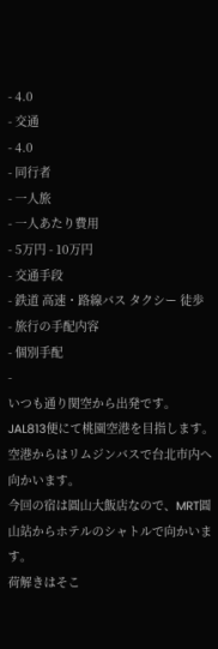- 4.0
- 交通
- 4.0
- 同行者
- 一人旅
- 一人あたり費用
- 5万円 - 10万円
- 交通手段
- 鉄道 高速・路線バス タクシー 徒歩
- 旅行の手配内容
- 個別手配
-
いつも通り関空から出発です。
JAL813便にて桃園空港を目指します。
空港からはリムジンバスで台北市内へ向かいます。
今回の宿は圓山大飯店なので、MRT圓山站からホテルのシャトルで向かいます。
荷解きはそこ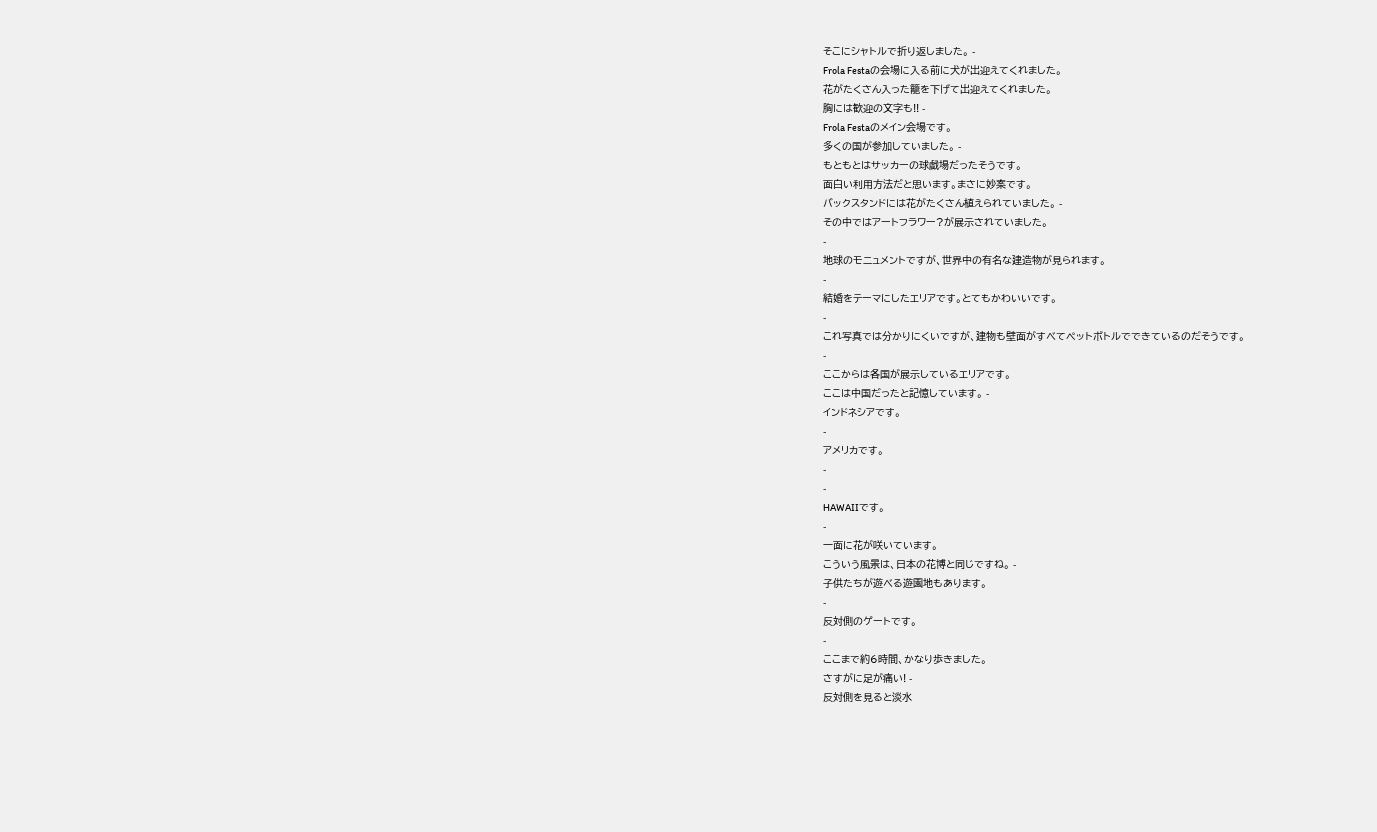そこにシャトルで折り返しました。 -
Frola Festaの会場に入る前に犬が出迎えてくれました。
花がたくさん入った籠を下げて出迎えてくれました。
胸には歓迎の文字も!! -
Frola Festaのメイン会場です。
多くの国が参加していました。 -
もともとはサッカーの球戯場だったそうです。
面白い利用方法だと思います。まさに妙案です。
バックスタンドには花がたくさん植えられていました。 -
その中ではアートフラワー?が展示されていました。
-
地球のモニュメントですが、世界中の有名な建造物が見られます。
-
結婚をテーマにしたエリアです。とてもかわいいです。
-
これ写真では分かりにくいですが、建物も壁面がすべてペットボトルでできているのだそうです。
-
ここからは各国が展示しているエリアです。
ここは中国だったと記憶しています。 -
インドネシアです。
-
アメリカです。
-
-
HAWAIIです。
-
一面に花が咲いています。
こういう風景は、日本の花博と同じですね。 -
子供たちが遊べる遊園地もあります。
-
反対側のゲートです。
-
ここまで約6時間、かなり歩きました。
さすがに足が痛い! -
反対側を見ると淡水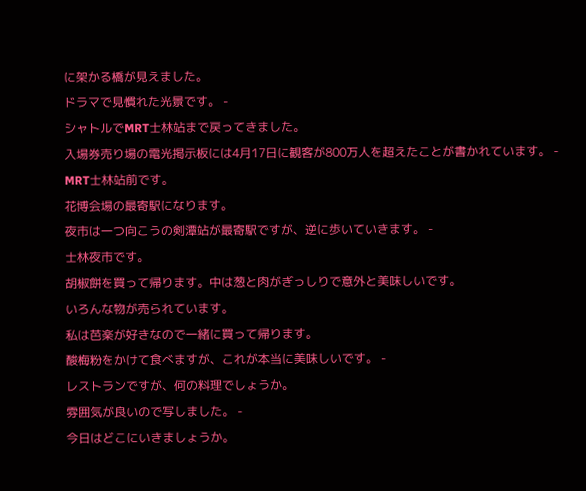に架かる橋が見えました。
ドラマで見慣れた光景です。 -
シャトルでMRT士林站まで戻ってきました。
入場券売り場の電光掲示板には4月17日に観客が800万人を超えたことが書かれています。 -
MRT士林站前です。
花博会場の最寄駅になります。
夜市は一つ向こうの剣潭站が最寄駅ですが、逆に歩いていきます。 -
士林夜市です。
胡椒餅を買って帰ります。中は葱と肉がぎっしりで意外と美味しいです。
いろんな物が売られています。
私は芭楽が好きなので一緒に買って帰ります。
酸梅粉をかけて食べますが、これが本当に美味しいです。 -
レストランですが、何の料理でしょうか。
雰囲気が良いので写しました。 -
今日はどこにいきましょうか。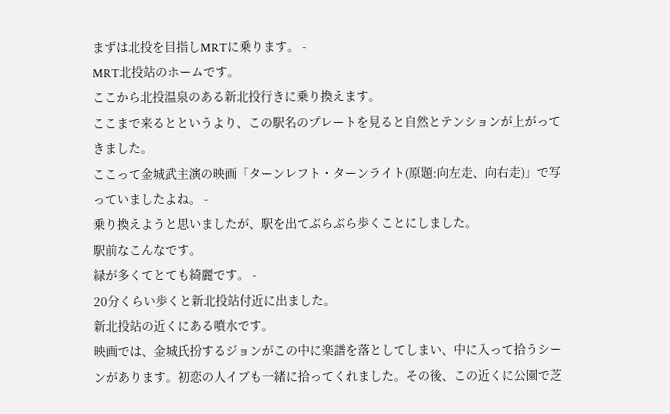まずは北投を目指しMRTに乗ります。 -
MRT北投站のホームです。
ここから北投温泉のある新北投行きに乗り換えます。
ここまで来るとというより、この駅名のプレートを見ると自然とテンションが上がってきました。
ここって金城武主演の映画「ターンレフト・ターンライト(原題:向左走、向右走)」で写っていましたよね。 -
乗り換えようと思いましたが、駅を出てぶらぶら歩くことにしました。
駅前なこんなです。
緑が多くてとても綺麗です。 -
20分くらい歩くと新北投站付近に出ました。
新北投站の近くにある噴水です。
映画では、金城氏扮するジョンがこの中に楽譜を落としてしまい、中に入って拾うシーンがあります。初恋の人イブも一緒に拾ってくれました。その後、この近くに公園で芝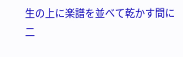生の上に楽譜を並べて乾かす間に二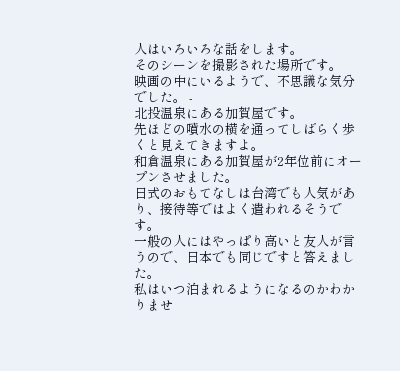人はいろいろな話をします。
そのシーンを撮影された場所です。
映画の中にいるようで、不思議な気分でした。 -
北投温泉にある加賀屋です。
先ほどの噴水の横を通ってしばらく歩くと見えてきますよ。
和倉温泉にある加賀屋が2年位前にオープンさせました。
日式のおもてなしは台湾でも人気があり、接待等ではよく遣われるそうです。
一般の人にはやっぱり高いと友人が言うので、日本でも同じですと答えました。
私はいつ泊まれるようになるのかわかりませ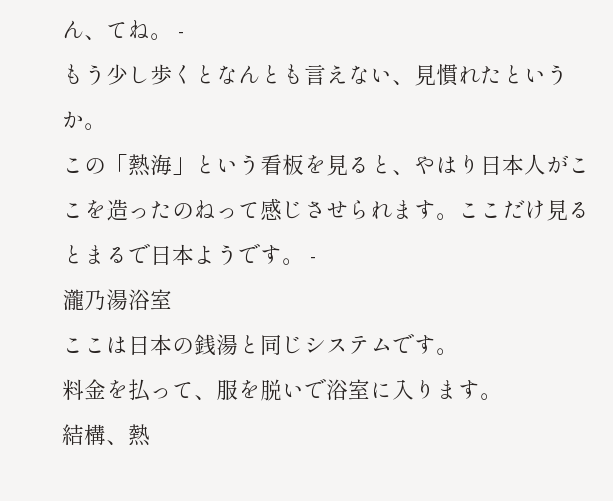ん、てね。 -
もう少し歩くとなんとも言えない、見慣れたというか。
この「熱海」という看板を見ると、やはり日本人がここを造ったのねって感じさせられます。ここだけ見るとまるで日本ようです。 -
瀧乃湯浴室
ここは日本の銭湯と同じシステムです。
料金を払って、服を脱いで浴室に入ります。
結構、熱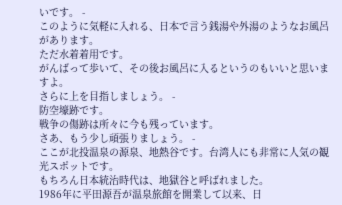いです。 -
このように気軽に入れる、日本で言う銭湯や外湯のようなお風呂があります。
ただ水着着用です。
がんばって歩いて、その後お風呂に入るというのもいいと思いますよ。
さらに上を目指しましょう。 -
防空壕跡です。
戦争の傷跡は所々に今も残っています。
さあ、もう少し頑張りましょう。 -
ここが北投温泉の源泉、地熱谷です。台湾人にも非常に人気の観光スポットです。
もちろん日本統治時代は、地獄谷と呼ばれました。
1986年に平田源吾が温泉旅館を開業して以来、日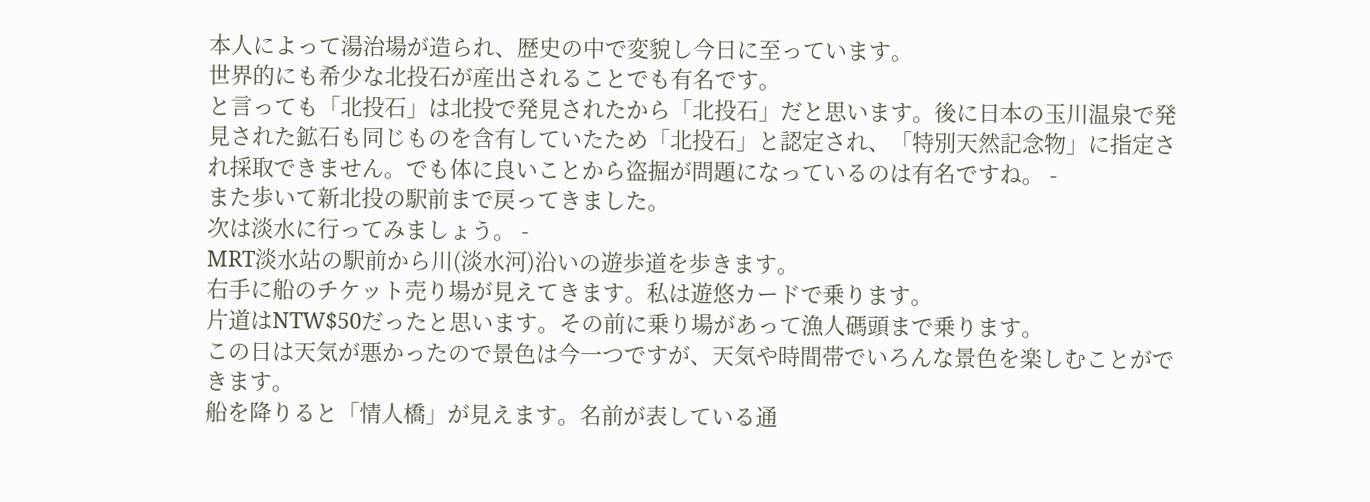本人によって湯治場が造られ、歴史の中で変貌し今日に至っています。
世界的にも希少な北投石が産出されることでも有名です。
と言っても「北投石」は北投で発見されたから「北投石」だと思います。後に日本の玉川温泉で発見された鉱石も同じものを含有していたため「北投石」と認定され、「特別天然記念物」に指定され採取できません。でも体に良いことから盗掘が問題になっているのは有名ですね。 -
また歩いて新北投の駅前まで戻ってきました。
次は淡水に行ってみましょう。 -
MRT淡水站の駅前から川(淡水河)沿いの遊歩道を歩きます。
右手に船のチケット売り場が見えてきます。私は遊悠カードで乗ります。
片道はNTW$50だったと思います。その前に乗り場があって漁人碼頭まで乗ります。
この日は天気が悪かったので景色は今一つですが、天気や時間帯でいろんな景色を楽しむことができます。
船を降りると「情人橋」が見えます。名前が表している通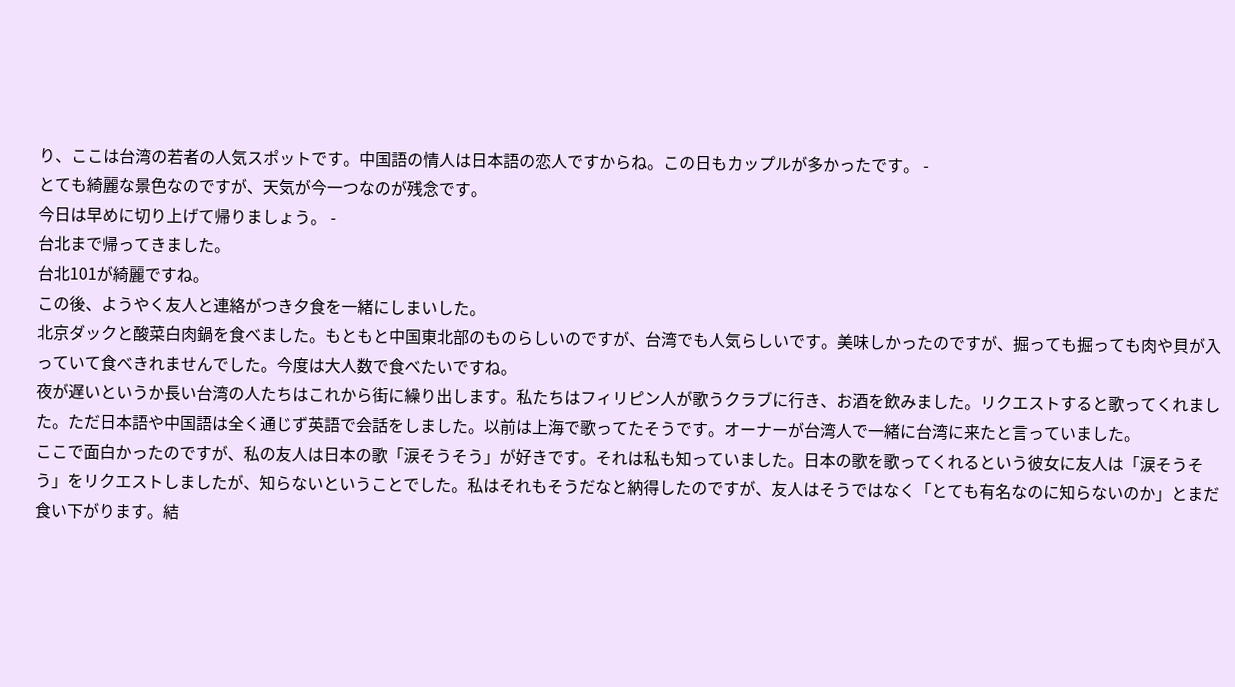り、ここは台湾の若者の人気スポットです。中国語の情人は日本語の恋人ですからね。この日もカップルが多かったです。 -
とても綺麗な景色なのですが、天気が今一つなのが残念です。
今日は早めに切り上げて帰りましょう。 -
台北まで帰ってきました。
台北101が綺麗ですね。
この後、ようやく友人と連絡がつき夕食を一緒にしまいした。
北京ダックと酸菜白肉鍋を食べました。もともと中国東北部のものらしいのですが、台湾でも人気らしいです。美味しかったのですが、掘っても掘っても肉や貝が入っていて食べきれませんでした。今度は大人数で食べたいですね。
夜が遅いというか長い台湾の人たちはこれから街に繰り出します。私たちはフィリピン人が歌うクラブに行き、お酒を飲みました。リクエストすると歌ってくれました。ただ日本語や中国語は全く通じず英語で会話をしました。以前は上海で歌ってたそうです。オーナーが台湾人で一緒に台湾に来たと言っていました。
ここで面白かったのですが、私の友人は日本の歌「涙そうそう」が好きです。それは私も知っていました。日本の歌を歌ってくれるという彼女に友人は「涙そうそう」をリクエストしましたが、知らないということでした。私はそれもそうだなと納得したのですが、友人はそうではなく「とても有名なのに知らないのか」とまだ食い下がります。結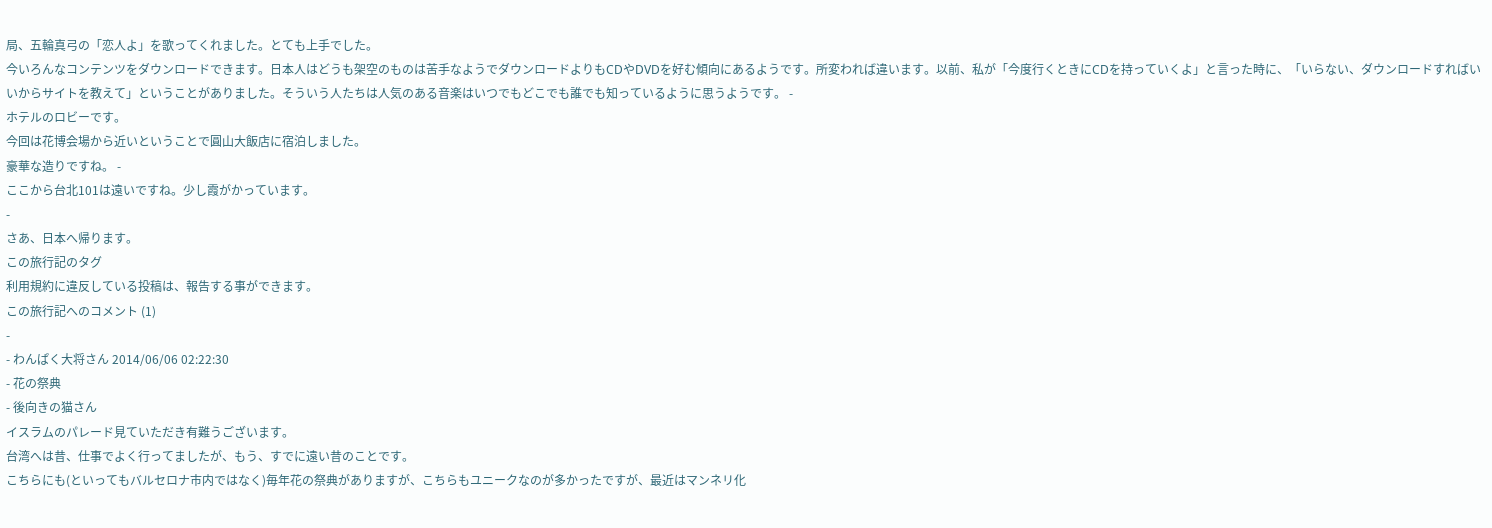局、五輪真弓の「恋人よ」を歌ってくれました。とても上手でした。
今いろんなコンテンツをダウンロードできます。日本人はどうも架空のものは苦手なようでダウンロードよりもCDやDVDを好む傾向にあるようです。所変われば違います。以前、私が「今度行くときにCDを持っていくよ」と言った時に、「いらない、ダウンロードすればいいからサイトを教えて」ということがありました。そういう人たちは人気のある音楽はいつでもどこでも誰でも知っているように思うようです。 -
ホテルのロビーです。
今回は花博会場から近いということで圓山大飯店に宿泊しました。
豪華な造りですね。 -
ここから台北101は遠いですね。少し霞がかっています。
-
さあ、日本へ帰ります。
この旅行記のタグ
利用規約に違反している投稿は、報告する事ができます。
この旅行記へのコメント (1)
-
- わんぱく大将さん 2014/06/06 02:22:30
- 花の祭典
- 後向きの猫さん
イスラムのパレード見ていただき有難うございます。
台湾へは昔、仕事でよく行ってましたが、もう、すでに遠い昔のことです。
こちらにも(といってもバルセロナ市内ではなく)毎年花の祭典がありますが、こちらもユニークなのが多かったですが、最近はマンネリ化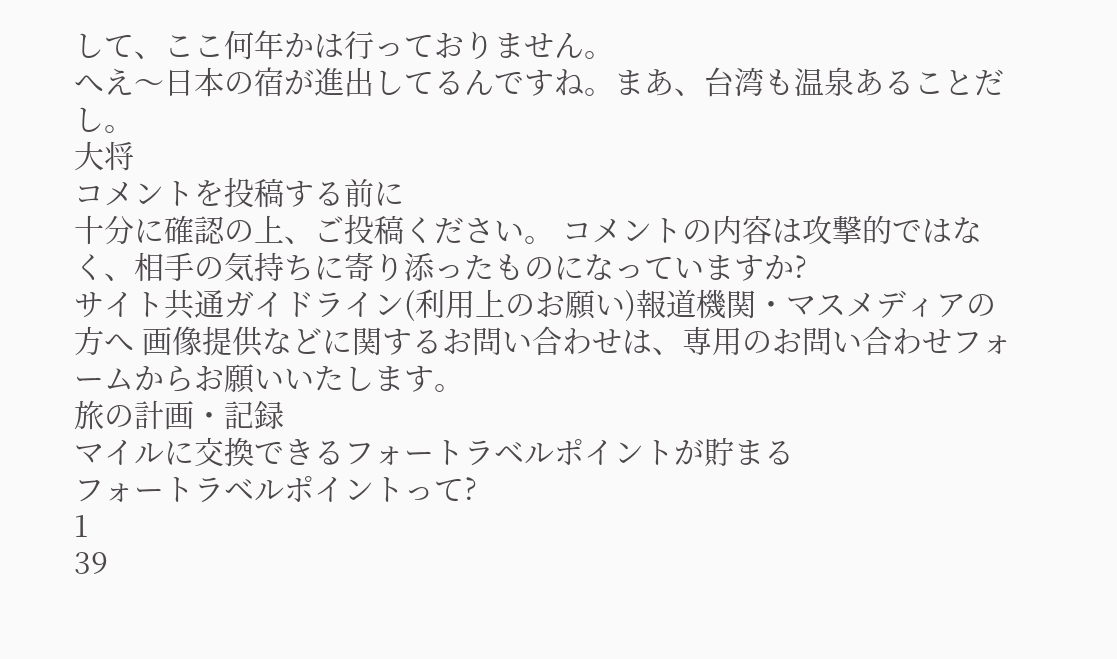して、ここ何年かは行っておりません。
へえ〜日本の宿が進出してるんですね。まあ、台湾も温泉あることだし。
大将
コメントを投稿する前に
十分に確認の上、ご投稿ください。 コメントの内容は攻撃的ではなく、相手の気持ちに寄り添ったものになっていますか?
サイト共通ガイドライン(利用上のお願い)報道機関・マスメディアの方へ 画像提供などに関するお問い合わせは、専用のお問い合わせフォームからお願いいたします。
旅の計画・記録
マイルに交換できるフォートラベルポイントが貯まる
フォートラベルポイントって?
1
39